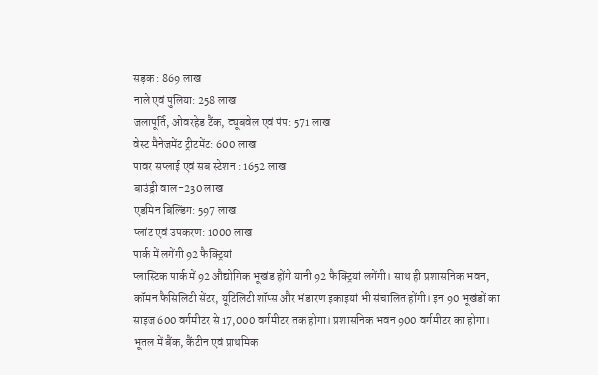सड़क : 869 लाख
नाले एवं पुलिया: 258 लाख
जलापूर्ति, ओवरहेड टैंक, ट्यूबवेल एवं पंप: 571 लाख
वेस्ट मैनेजमेंट ट्रीटमेंट: 600 लाख
पावर सप्लाई एवं सब स्टेशन : 1652 लाख
बाउंड्री वाल-230 लाख
एडमिन बिल्डिंग: 597 लाख
प्लांट एवं उपकरण: 1000 लाख
पार्क में लगेंगी 92 फैक्ट्रियां
प्लास्टिक पार्क में 92 औद्योगिक भूखंड होंगे यानी 92 फैक्ट्रियां लगेंगी। साथ ही प्रशासनिक भवन, कॉमन फैसिलिटी सेंटर, यूटिलिटी शॉप्स और भंडारण इकाइयां भी संचालित होंगी। इन 90 भूखंडों का साइज 600 वर्गमीटर से 17,000 वर्गमीटर तक होगा। प्रशासनिक भवन 900 वर्गमीटर का होगा। भूतल में बैंक, कैंटीन एवं प्राथमिक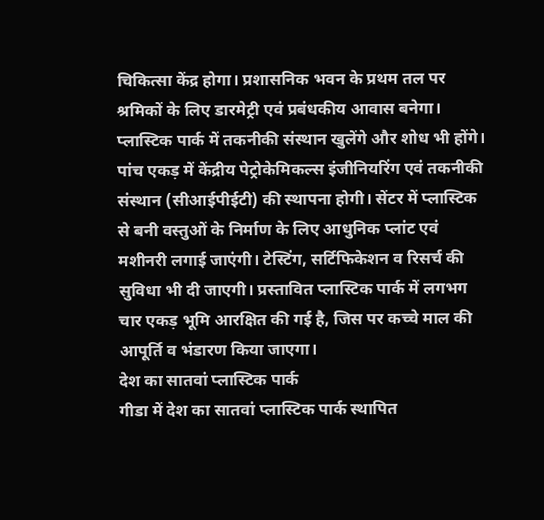चिकित्सा केंद्र होगा। प्रशासनिक भवन के प्रथम तल पर श्रमिकों के लिए डारमेट्री एवं प्रबंधकीय आवास बनेगा।
प्लास्टिक पार्क में तकनीकी संस्थान खुलेंगे और शोध भी होंगे। पांच एकड़ में केंद्रीय पेट्रोकेमिकल्स इंजीनियरिंग एवं तकनीकी संस्थान (सीआईपीईटी) की स्थापना होगी। सेंटर में प्लास्टिक से बनी वस्तुओं के निर्माण के लिए आधुनिक प्लांट एवं मशीनरी लगाई जाएंगी। टेस्टिंग, सर्टिफिकेशन व रिसर्च की सुविधा भी दी जाएगी। प्रस्तावित प्लास्टिक पार्क में लगभग चार एकड़ भूमि आरक्षित की गई है, जिस पर कच्चे माल की आपूर्ति व भंडारण किया जाएगा।
देश का सातवां प्लास्टिक पार्क
गीडा में देश का सातवां प्लास्टिक पार्क स्थापित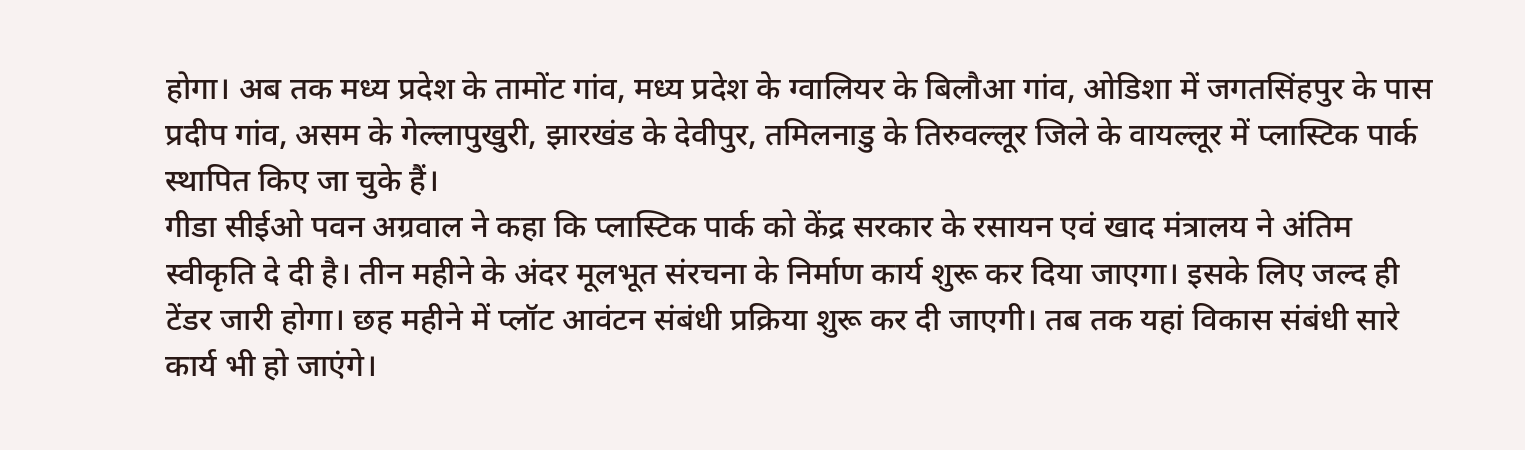होगा। अब तक मध्य प्रदेश के तामोंट गांव, मध्य प्रदेश के ग्वालियर के बिलौआ गांव, ओडिशा में जगतसिंहपुर के पास प्रदीप गांव, असम के गेल्लापुखुरी, झारखंड के देवीपुर, तमिलनाडु के तिरुवल्लूर जिले के वायल्लूर में प्लास्टिक पार्क स्थापित किए जा चुके हैं।
गीडा सीईओ पवन अग्रवाल ने कहा कि प्लास्टिक पार्क को केंद्र सरकार के रसायन एवं खाद मंत्रालय ने अंतिम स्वीकृति दे दी है। तीन महीने के अंदर मूलभूत संरचना के निर्माण कार्य शुरू कर दिया जाएगा। इसके लिए जल्द ही टेंडर जारी होगा। छह महीने में प्लॉट आवंटन संबंधी प्रक्रिया शुरू कर दी जाएगी। तब तक यहां विकास संबंधी सारे कार्य भी हो जाएंगे।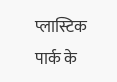प्लास्टिक पार्क के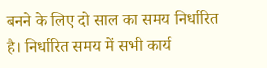बनने के लिए दो साल का समय निर्धारित है। निर्धारित समय में सभी कार्य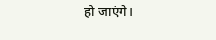हो जाएंगे।